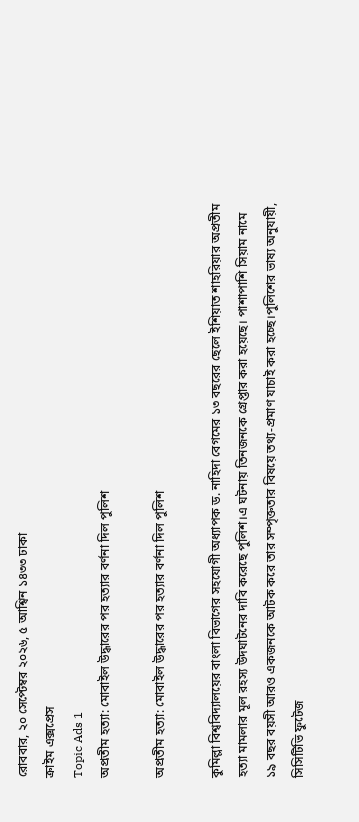রোববার, ২০ সেপ্টেম্বর ২০২৬, ৫ আশ্বিন ১৪৩৩ ঢাকা
ক্রাইম এক্সপ্রেস
Topic Ads 1
অপ্রতীম হত্যা: মোবাইল উদ্ধারের পর হত্যার বর্ণনা দিল পুলিশ

অপ্রতীম হত্যা: মোবাইল উদ্ধারের পর হত্যার বর্ণনা দিল পুলিশ

কুমিল্লা বিশ্ববিদ্যালয়ের বাংলা বিভাগের সহযোগী অধ্যাপক ড. নাহিদা বেগমের ১৩ বছরের ছেলে ইশিয়াত শাহরিয়ার অপ্রতীম হত্যা মামলার মূল রহস্য উদঘাটনের দাবি করেছে পুলিশ।এ ঘটনায় তিনজনকে গ্রেপ্তার করা হয়েছে। পাশাপাশি সিয়াম নামে ১৯ বছর বয়সী আরও একজনকে আটক করে তার সম্পৃক্ততার বিষয়ে তথ্য-প্রমাণ যাচাই করা হচ্ছে।পুলিশের ভাষ্য অনুযায়ী, সিসিটিভি ফুটেজ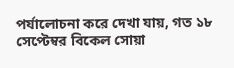পর্যালোচনা করে দেখা যায়, গত ১৮ সেপ্টেম্বর বিকেল সোয়া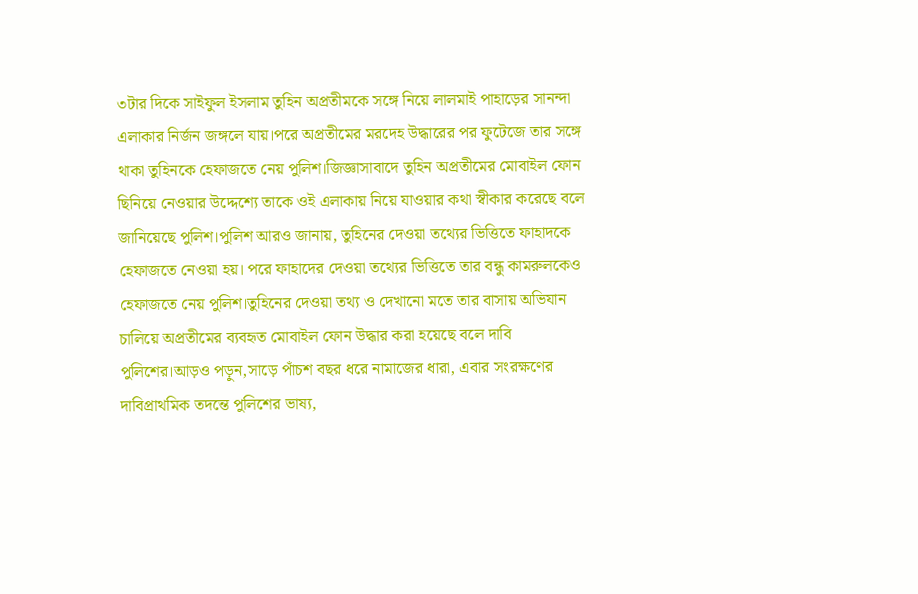৩টার দিকে সাইফুল ইসলাম তুহিন অপ্রতীমকে সঙ্গে নিয়ে লালমাই পাহাড়ের সানন্দা এলাকার নির্জন জঙ্গলে যায়।পরে অপ্রতীমের মরদেহ উদ্ধারের পর ফুটেজে তার সঙ্গে থাকা তুহিনকে হেফাজতে নেয় পুলিশ।জিজ্ঞাসাবাদে তুহিন অপ্রতীমের মোবাইল ফোন ছিনিয়ে নেওয়ার উদ্দেশ্যে তাকে ওই এলাকায় নিয়ে যাওয়ার কথা স্বীকার করেছে বলে জানিয়েছে পুলিশ।পুলিশ আরও জানায়, তুহিনের দেওয়া তথ্যের ভিত্তিতে ফাহাদকে হেফাজতে নেওয়া হয়। পরে ফাহাদের দেওয়া তথ্যের ভিত্তিতে তার বন্ধু কামরুলকেও হেফাজতে নেয় পুলিশ।তুহিনের দেওয়া তথ্য ও দেখানো মতে তার বাসায় অভিযান চালিয়ে অপ্রতীমের ব্যবহৃত মোবাইল ফোন উদ্ধার করা হয়েছে বলে দাবি পুলিশের।আড়ও পড়ুন,সাড়ে পাঁচশ বছর ধরে নামাজের ধারা, এবার সংরক্ষণের দাবিপ্রাথমিক তদন্তে পুলিশের ভাষ্য,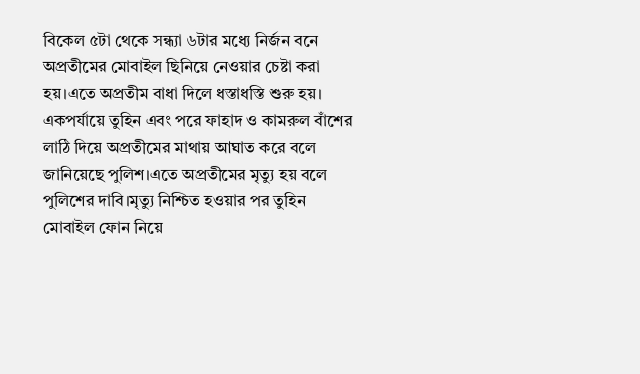বিকেল ৫টা থেকে সন্ধ্যা ৬টার মধ্যে নির্জন বনে অপ্রতীমের মোবাইল ছিনিয়ে নেওয়ার চেষ্টা করা হয়।এতে অপ্রতীম বাধা দিলে ধস্তাধস্তি শুরু হয়। একপর্যায়ে তুহিন এবং পরে ফাহাদ ও কামরুল বাঁশের লাঠি দিয়ে অপ্রতীমের মাথায় আঘাত করে বলে জানিয়েছে পুলিশ।এতে অপ্রতীমের মৃত্যু হয় বলে পুলিশের দাবি।মৃত্যু নিশ্চিত হওয়ার পর তুহিন মোবাইল ফোন নিয়ে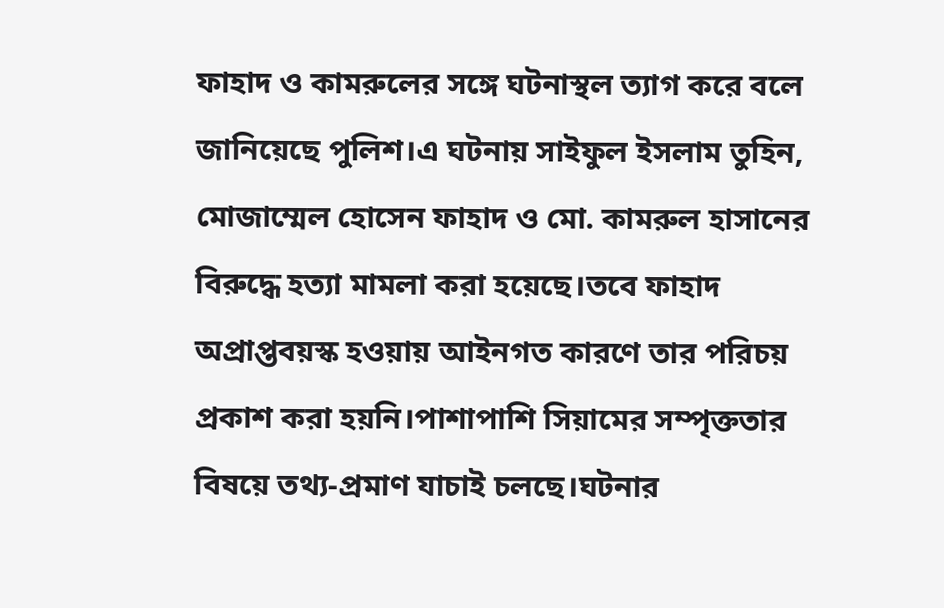ফাহাদ ও কামরুলের সঙ্গে ঘটনাস্থল ত্যাগ করে বলে জানিয়েছে পুলিশ।এ ঘটনায় সাইফুল ইসলাম তুহিন, মোজাম্মেল হোসেন ফাহাদ ও মো. কামরুল হাসানের বিরুদ্ধে হত্যা মামলা করা হয়েছে।তবে ফাহাদ অপ্রাপ্তবয়স্ক হওয়ায় আইনগত কারণে তার পরিচয় প্রকাশ করা হয়নি।পাশাপাশি সিয়ামের সম্পৃক্ততার বিষয়ে তথ্য-প্রমাণ যাচাই চলছে।ঘটনার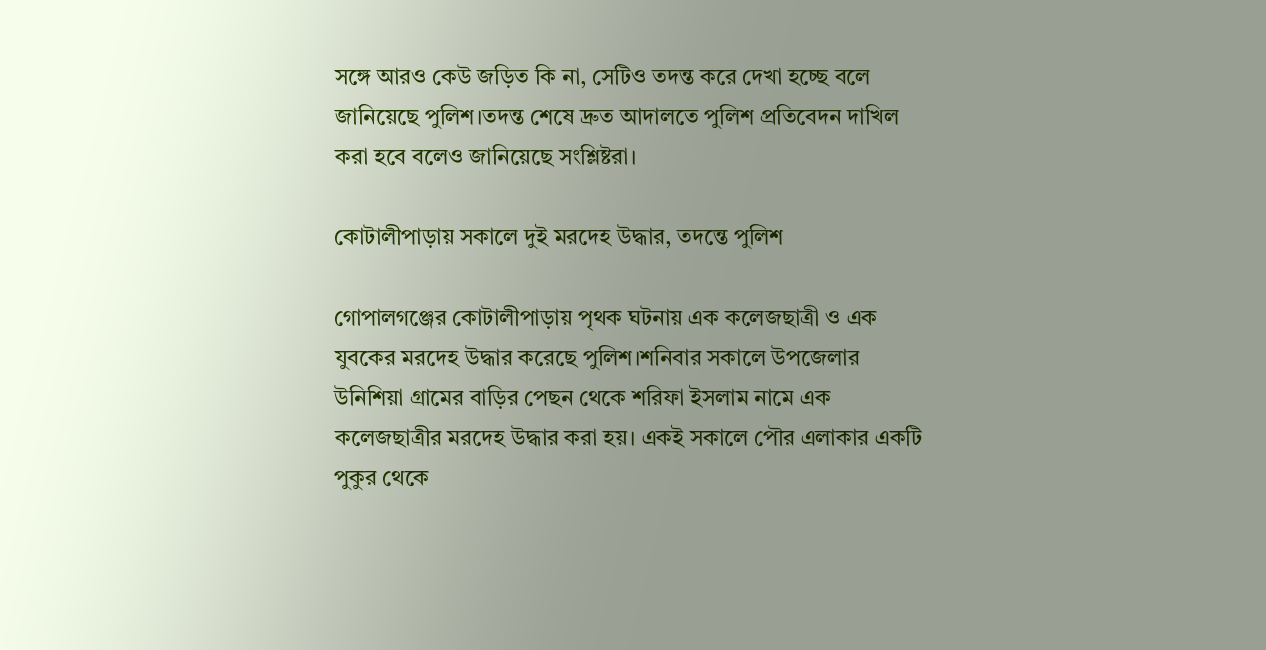সঙ্গে আরও কেউ জড়িত কি না, সেটিও তদন্ত করে দেখা হচ্ছে বলে জানিয়েছে পুলিশ।তদন্ত শেষে দ্রুত আদালতে পুলিশ প্রতিবেদন দাখিল করা হবে বলেও জানিয়েছে সংশ্লিষ্টরা।

কোটালীপাড়ায় সকালে দুই মরদেহ উদ্ধার, তদন্তে পুলিশ

গোপালগঞ্জের কোটালীপাড়ায় পৃথক ঘটনায় এক কলেজছাত্রী ও এক যুবকের মরদেহ উদ্ধার করেছে পুলিশ।শনিবার সকালে উপজেলার উনিশিয়া গ্রামের বাড়ির পেছন থেকে শরিফা ইসলাম নামে এক কলেজছাত্রীর মরদেহ উদ্ধার করা হয়। একই সকালে পৌর এলাকার একটি পুকুর থেকে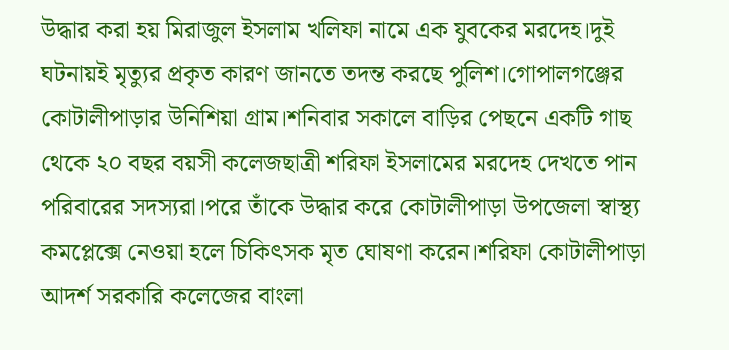উদ্ধার করা হয় মিরাজুল ইসলাম খলিফা নামে এক যুবকের মরদেহ।দুই ঘটনায়ই মৃত্যুর প্রকৃত কারণ জানতে তদন্ত করছে পুলিশ।গোপালগঞ্জের কোটালীপাড়ার উনিশিয়া গ্রাম।শনিবার সকালে বাড়ির পেছনে একটি গাছ থেকে ২০ বছর বয়সী কলেজছাত্রী শরিফা ইসলামের মরদেহ দেখতে পান পরিবারের সদস্যরা।পরে তাঁকে উদ্ধার করে কোটালীপাড়া উপজেলা স্বাস্থ্য কমপ্লেক্সে নেওয়া হলে চিকিৎসক মৃত ঘোষণা করেন।শরিফা কোটালীপাড়া আদর্শ সরকারি কলেজের বাংলা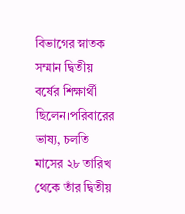বিভাগের স্নাতক সম্মান দ্বিতীয় বর্ষের শিক্ষার্থী ছিলেন।পরিবারের ভাষ্য, চলতি মাসের ২৮ তারিখ থেকে তাঁর দ্বিতীয়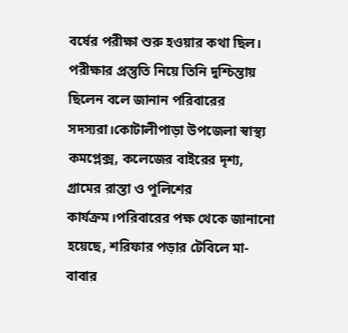বর্ষের পরীক্ষা শুরু হওয়ার কথা ছিল। পরীক্ষার প্রস্তুতি নিয়ে তিনি দুশ্চিন্তায় ছিলেন বলে জানান পরিবারের সদস্যরা।কোটালীপাড়া উপজেলা স্বাস্থ্য কমপ্লেক্স, কলেজের বাইরের দৃশ্য, গ্রামের রাস্তা ও পুলিশের কার্যক্রম।পরিবারের পক্ষ থেকে জানানো হয়েছে, শরিফার পড়ার টেবিলে মা-বাবার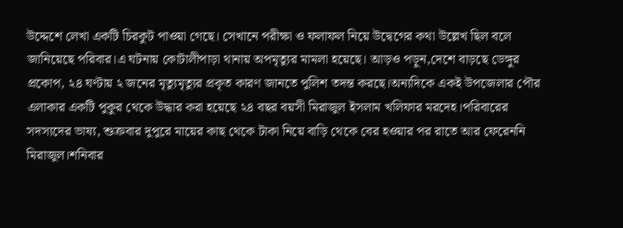উদ্দেশে লেখা একটি চিরকুট পাওয়া গেছে। সেখানে পরীক্ষা ও ফলাফল নিয়ে উদ্বেগের কথা উল্লেখ ছিল বলে জানিয়েছে পরিবার।এ ঘটনায় কোটালীপাড়া থানায় অপমৃত্যুর মামলা হয়েছে। আড়ও পড়ুন,দেশে বাড়ছে ডেঙ্গুর প্রকোপ, ২৪ ঘণ্টায় ২ জনের মৃত্যুমৃত্যুর প্রকৃত কারণ জানতে পুলিশ তদন্ত করছে।অন্যদিকে একই উপজেলার পৌর এলাকার একটি পুকুর থেকে উদ্ধার করা হয়েছে ২৪ বছর বয়সী মিরাজুল ইসলাম খলিফার মরদেহ।পরিবারের সদস্যদের ভাষ্য, শুক্রবার দুপুরে মায়ের কাছ থেকে টাকা নিয়ে বাড়ি থেকে বের হওয়ার পর রাতে আর ফেরেননি মিরাজুল।শনিবার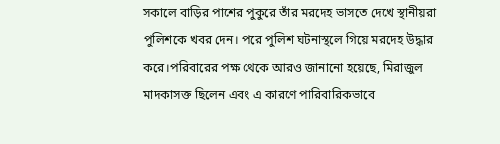সকালে বাড়ির পাশের পুকুরে তাঁর মরদেহ ভাসতে দেখে স্থানীয়রা পুলিশকে খবর দেন। পরে পুলিশ ঘটনাস্থলে গিয়ে মরদেহ উদ্ধার করে।পরিবারের পক্ষ থেকে আরও জানানো হয়েছে, মিরাজুল মাদকাসক্ত ছিলেন এবং এ কারণে পারিবারিকভাবে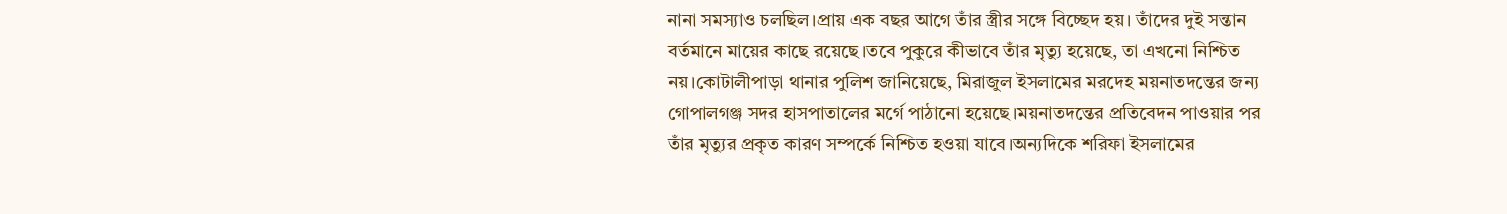নানা সমস্যাও চলছিল।প্রায় এক বছর আগে তাঁর স্ত্রীর সঙ্গে বিচ্ছেদ হয়। তাঁদের দুই সন্তান বর্তমানে মায়ের কাছে রয়েছে।তবে পুকুরে কীভাবে তাঁর মৃত্যু হয়েছে, তা এখনো নিশ্চিত নয়।কোটালীপাড়া থানার পুলিশ জানিয়েছে, মিরাজুল ইসলামের মরদেহ ময়নাতদন্তের জন্য গোপালগঞ্জ সদর হাসপাতালের মর্গে পাঠানো হয়েছে।ময়নাতদন্তের প্রতিবেদন পাওয়ার পর তাঁর মৃত্যুর প্রকৃত কারণ সম্পর্কে নিশ্চিত হওয়া যাবে।অন্যদিকে শরিফা ইসলামের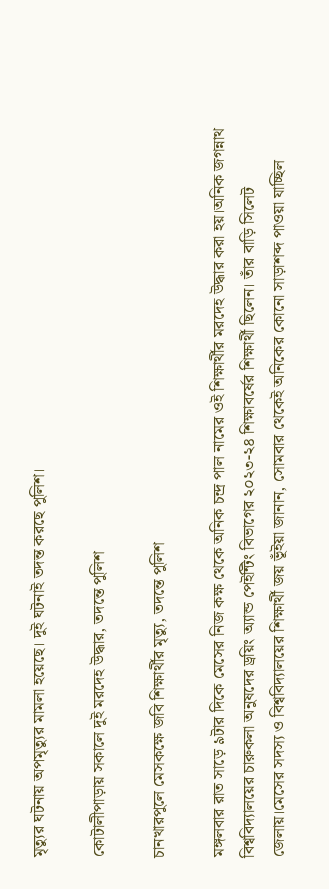মৃত্যুর ঘটনায় অপমৃত্যুর মামলা হয়েছে। দুই ঘটনাই তদন্ত করছে পুলিশ।

কোটালীপাড়ায় সকালে দুই মরদেহ উদ্ধার, তদন্তে পুলিশ

চানখারপুলে মেসকক্ষে জবি শিক্ষার্থীর মৃত্যু, তদন্তে পুলিশ

মঙ্গলবার রাত সাড়ে ৯টার দিকে মেসের নিজ কক্ষ থেকে অনিক চন্দ্র পাল নামের ওই শিক্ষার্থীর মরদেহ উদ্ধার করা হয়।অনিক জগন্নাথ বিশ্ববিদ্যালয়ের চারুকলা অনুষদের ড্রয়িং অ্যান্ড পেইন্টিং বিভাগের ২০২৩-২৪ শিক্ষাবর্ষের শিক্ষার্থী ছিলেন। তাঁর বাড়ি সিলেট জেলায়।মেসের সদস্য ও বিশ্ববিদ্যালয়ের শিক্ষার্থী জয় ভূঁইয়া জানান, সোমবার থেকেই অনিকের কোনো সাড়াশব্দ পাওয়া যাচ্ছিল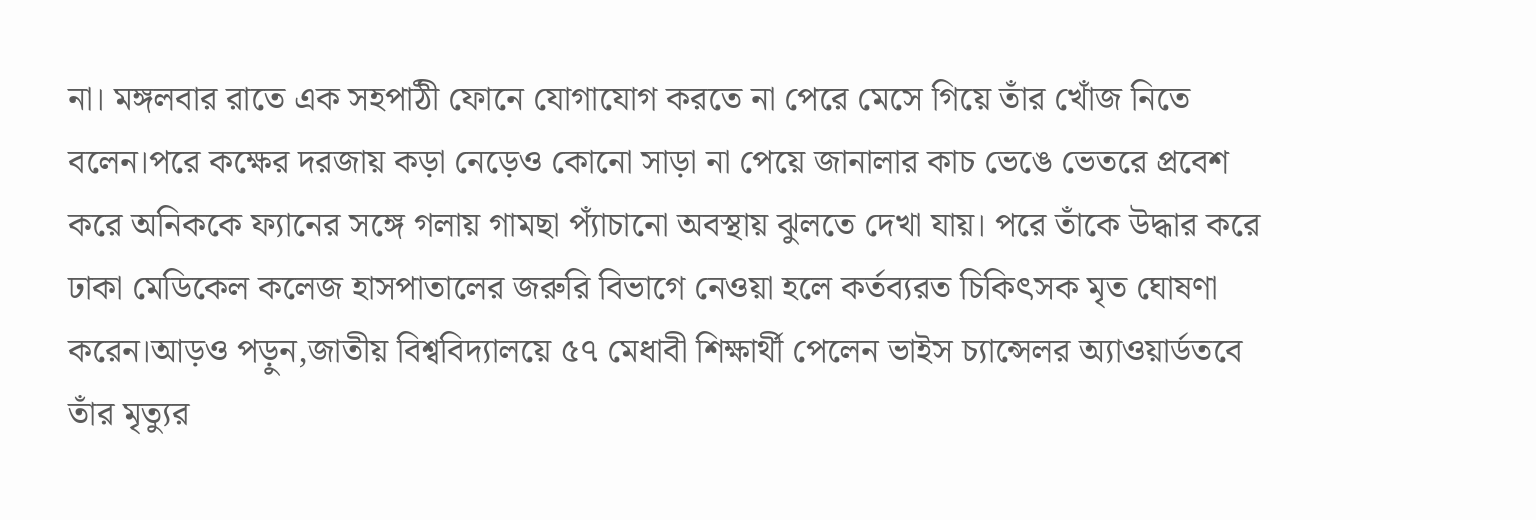না। মঙ্গলবার রাতে এক সহপাঠী ফোনে যোগাযোগ করতে না পেরে মেসে গিয়ে তাঁর খোঁজ নিতে বলেন।পরে কক্ষের দরজায় কড়া নেড়েও কোনো সাড়া না পেয়ে জানালার কাচ ভেঙে ভেতরে প্রবেশ করে অনিককে ফ্যানের সঙ্গে গলায় গামছা প্যাঁচানো অবস্থায় ঝুলতে দেখা যায়। পরে তাঁকে উদ্ধার করে ঢাকা মেডিকেল কলেজ হাসপাতালের জরুরি বিভাগে নেওয়া হলে কর্তব্যরত চিকিৎসক মৃত ঘোষণা করেন।আড়ও পড়ুন,জাতীয় বিশ্ববিদ্যালয়ে ৫৭ মেধাবী শিক্ষার্থী পেলেন ভাইস চ্যান্সেলর অ্যাওয়ার্ডতবে তাঁর মৃত্যুর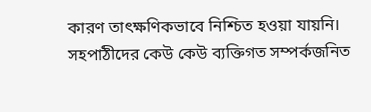কারণ তাৎক্ষণিকভাবে নিশ্চিত হওয়া যায়নি। সহপাঠীদের কেউ কেউ ব্যক্তিগত সম্পর্কজনিত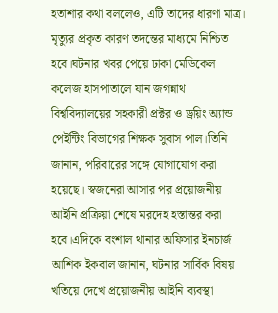হতাশার কথা বললেও, এটি তাদের ধারণা মাত্র। মৃত্যুর প্রকৃত কারণ তদন্তের মাধ্যমে নিশ্চিত হবে।ঘটনার খবর পেয়ে ঢাকা মেডিকেল কলেজ হাসপাতালে যান জগন্নাথ বিশ্ববিদ্যালয়ের সহকারী প্রক্টর ও ড্রয়িং অ্যান্ড পেইন্টিং বিভাগের শিক্ষক সুবাস পাল।তিনি জানান, পরিবারের সঙ্গে যোগাযোগ করা হয়েছে। স্বজনেরা আসার পর প্রয়োজনীয় আইনি প্রক্রিয়া শেষে মরদেহ হস্তান্তর করা হবে।এদিকে বংশাল থানার অফিসার ইনচার্জ আশিক ইকবাল জানান, ঘটনার সার্বিক বিষয় খতিয়ে দেখে প্রয়োজনীয় আইনি ব্যবস্থা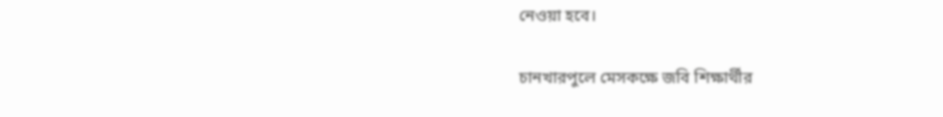নেওয়া হবে।

চানখারপুলে মেসকক্ষে জবি শিক্ষার্থীর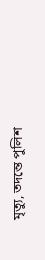মৃত্যু, তদন্তে পুলিশ